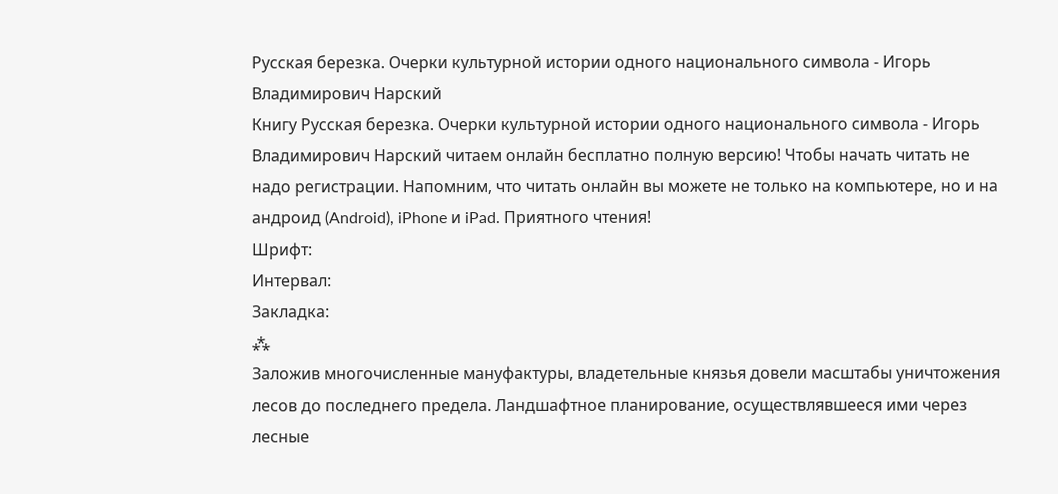Русская березка. Очерки культурной истории одного национального символа - Игорь Владимирович Нарский
Книгу Русская березка. Очерки культурной истории одного национального символа - Игорь Владимирович Нарский читаем онлайн бесплатно полную версию! Чтобы начать читать не надо регистрации. Напомним, что читать онлайн вы можете не только на компьютере, но и на андроид (Android), iPhone и iPad. Приятного чтения!
Шрифт:
Интервал:
Закладка:
⁂
Заложив многочисленные мануфактуры, владетельные князья довели масштабы уничтожения лесов до последнего предела. Ландшафтное планирование, осуществлявшееся ими через лесные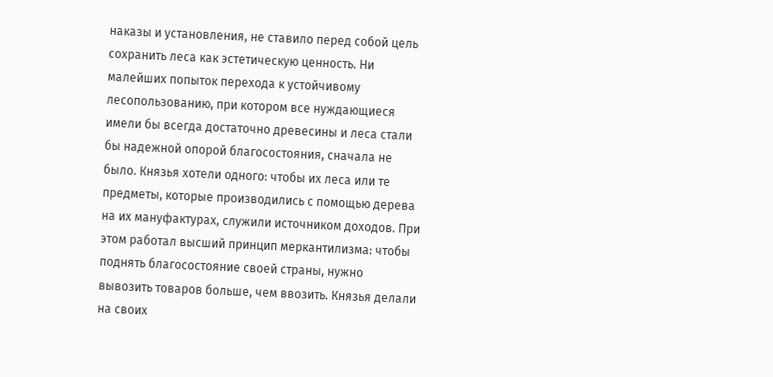наказы и установления, не ставило перед собой цель сохранить леса как эстетическую ценность. Ни малейших попыток перехода к устойчивому лесопользованию, при котором все нуждающиеся имели бы всегда достаточно древесины и леса стали бы надежной опорой благосостояния, сначала не было. Князья хотели одного: чтобы их леса или те предметы, которые производились с помощью дерева на их мануфактурах, служили источником доходов. При этом работал высший принцип меркантилизма: чтобы поднять благосостояние своей страны, нужно вывозить товаров больше, чем ввозить. Князья делали на своих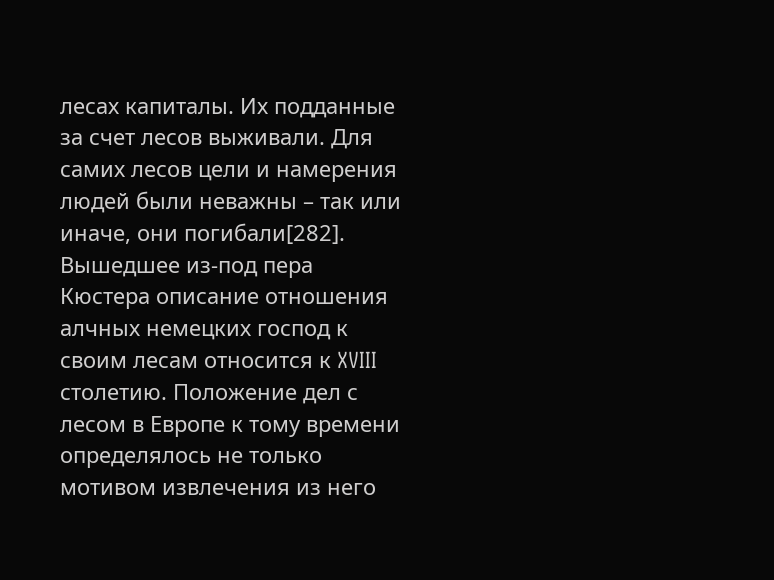лесах капиталы. Их подданные за счет лесов выживали. Для самих лесов цели и намерения людей были неважны – так или иначе, они погибали[282].
Вышедшее из-под пера Кюстера описание отношения алчных немецких господ к своим лесам относится к XVIII столетию. Положение дел с лесом в Европе к тому времени определялось не только мотивом извлечения из него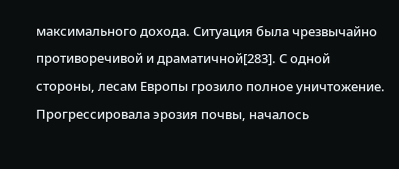максимального дохода. Ситуация была чрезвычайно противоречивой и драматичной[283]. С одной стороны, лесам Европы грозило полное уничтожение. Прогрессировала эрозия почвы, началось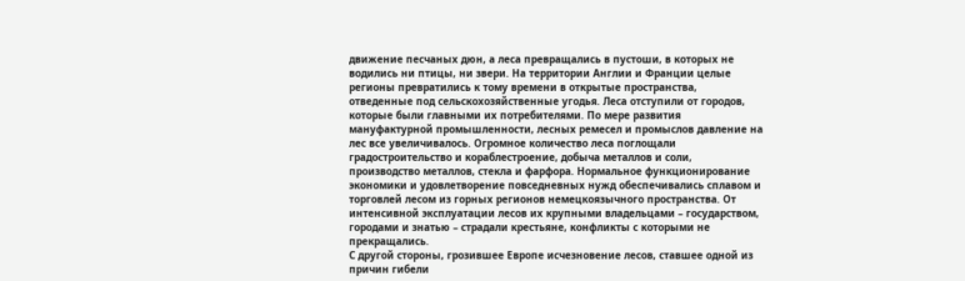движение песчаных дюн, а леса превращались в пустоши, в которых не водились ни птицы, ни звери. На территории Англии и Франции целые регионы превратились к тому времени в открытые пространства, отведенные под сельскохозяйственные угодья. Леса отступили от городов, которые были главными их потребителями. По мере развития мануфактурной промышленности, лесных ремесел и промыслов давление на лес все увеличивалось. Огромное количество леса поглощали градостроительство и кораблестроение, добыча металлов и соли, производство металлов, стекла и фарфора. Нормальное функционирование экономики и удовлетворение повседневных нужд обеспечивались сплавом и торговлей лесом из горных регионов немецкоязычного пространства. От интенсивной эксплуатации лесов их крупными владельцами – государством, городами и знатью – страдали крестьяне, конфликты с которыми не прекращались.
С другой стороны, грозившее Европе исчезновение лесов, ставшее одной из причин гибели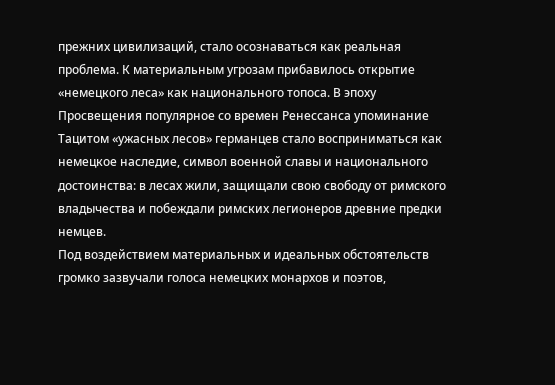прежних цивилизаций, стало осознаваться как реальная проблема. К материальным угрозам прибавилось открытие «немецкого леса» как национального топоса. В эпоху Просвещения популярное со времен Ренессанса упоминание Тацитом «ужасных лесов» германцев стало восприниматься как немецкое наследие, символ военной славы и национального достоинства: в лесах жили, защищали свою свободу от римского владычества и побеждали римских легионеров древние предки немцев.
Под воздействием материальных и идеальных обстоятельств громко зазвучали голоса немецких монархов и поэтов,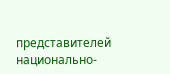представителей национально-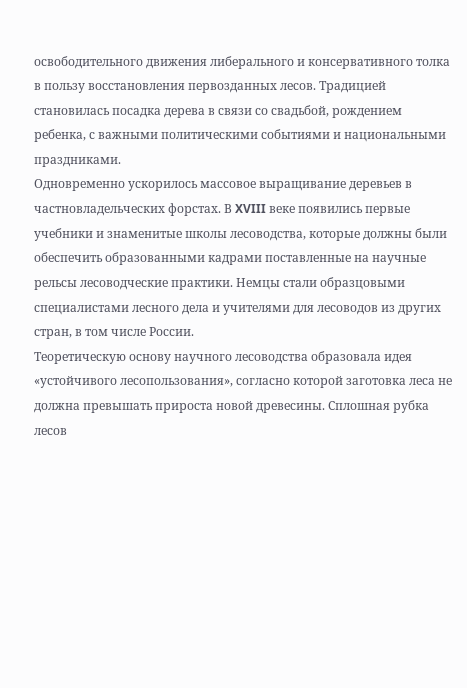освободительного движения либерального и консервативного толка в пользу восстановления первозданных лесов. Традицией становилась посадка дерева в связи со свадьбой, рождением ребенка, с важными политическими событиями и национальными праздниками.
Одновременно ускорилось массовое выращивание деревьев в частновладельческих форстах. В XVIII веке появились первые учебники и знаменитые школы лесоводства, которые должны были обеспечить образованными кадрами поставленные на научные рельсы лесоводческие практики. Немцы стали образцовыми специалистами лесного дела и учителями для лесоводов из других стран, в том числе России.
Теоретическую основу научного лесоводства образовала идея «устойчивого лесопользования», согласно которой заготовка леса не должна превышать прироста новой древесины. Сплошная рубка лесов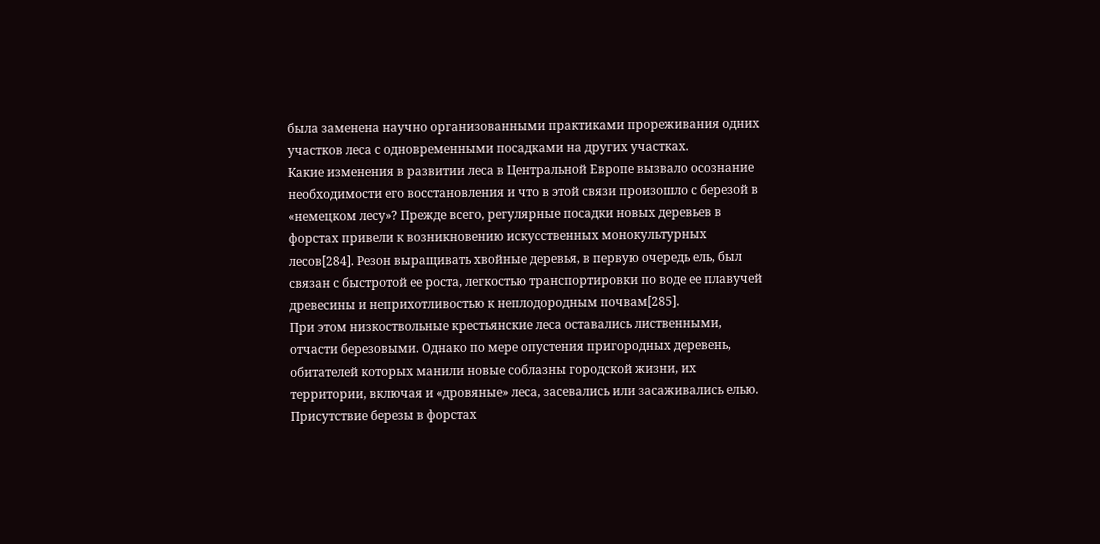была заменена научно организованными практиками прореживания одних участков леса с одновременными посадками на других участках.
Какие изменения в развитии леса в Центральной Европе вызвало осознание необходимости его восстановления и что в этой связи произошло с березой в «немецком лесу»? Прежде всего, регулярные посадки новых деревьев в форстах привели к возникновению искусственных монокультурных лесов[284]. Резон выращивать хвойные деревья, в первую очередь ель, был связан с быстротой ее роста, легкостью транспортировки по воде ее плавучей древесины и неприхотливостью к неплодородным почвам[285].
При этом низкоствольные крестьянские леса оставались лиственными, отчасти березовыми. Однако по мере опустения пригородных деревень, обитателей которых манили новые соблазны городской жизни, их территории, включая и «дровяные» леса, засевались или засаживались елью. Присутствие березы в форстах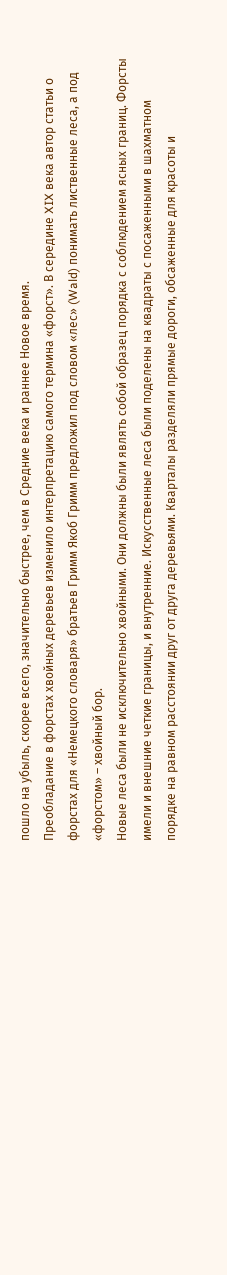пошло на убыль, скорее всего, значительно быстрее, чем в Средние века и раннее Новое время.
Преобладание в форстах хвойных деревьев изменило интерпретацию самого термина «форст». В середине XIX века автор статьи о форстах для «Немецкого словаря» братьев Гримм Якоб Гримм предложил под словом «лес» (Wald) понимать лиственные леса, а под «форстом» – хвойный бор.
Новые леса были не исключительно хвойными. Они должны были являть собой образец порядка с соблюдением ясных границ. Форсты имели и внешние четкие границы, и внутренние. Искусственные леса были поделены на квадраты с посаженными в шахматном порядке на равном расстоянии друг от друга деревьями. Кварталы разделяли прямые дороги, обсаженные для красоты и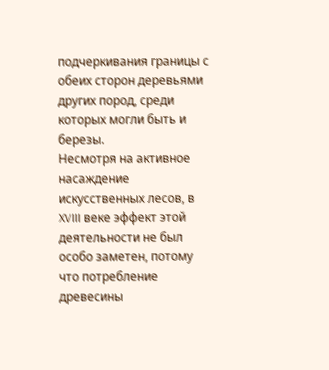подчеркивания границы с обеих сторон деревьями других пород, среди которых могли быть и березы.
Несмотря на активное насаждение искусственных лесов, в XVIII веке эффект этой деятельности не был особо заметен, потому что потребление древесины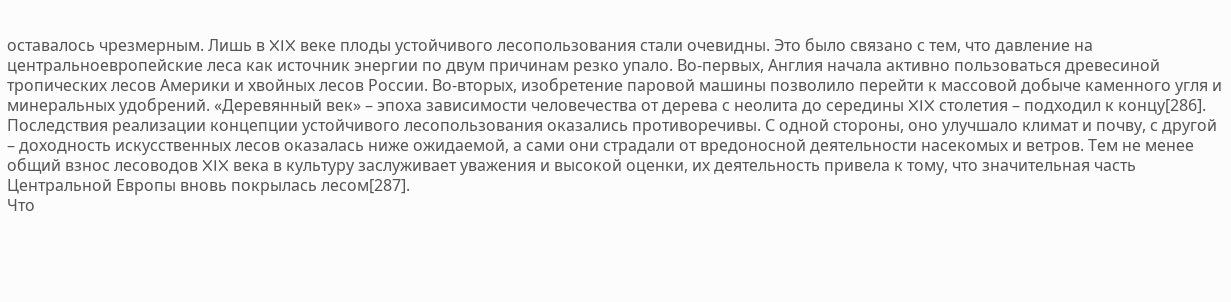оставалось чрезмерным. Лишь в XIX веке плоды устойчивого лесопользования стали очевидны. Это было связано с тем, что давление на центральноевропейские леса как источник энергии по двум причинам резко упало. Во-первых, Англия начала активно пользоваться древесиной тропических лесов Америки и хвойных лесов России. Во-вторых, изобретение паровой машины позволило перейти к массовой добыче каменного угля и минеральных удобрений. «Деревянный век» – эпоха зависимости человечества от дерева с неолита до середины XIX столетия – подходил к концу[286].
Последствия реализации концепции устойчивого лесопользования оказались противоречивы. С одной стороны, оно улучшало климат и почву, с другой – доходность искусственных лесов оказалась ниже ожидаемой, а сами они страдали от вредоносной деятельности насекомых и ветров. Тем не менее
общий взнос лесоводов XIX века в культуру заслуживает уважения и высокой оценки, их деятельность привела к тому, что значительная часть Центральной Европы вновь покрылась лесом[287].
Что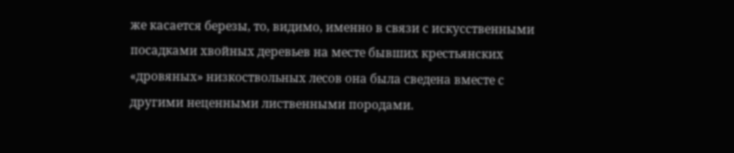же касается березы, то, видимо, именно в связи с искусственными посадками хвойных деревьев на месте бывших крестьянских «дровяных» низкоствольных лесов она была сведена вместе с другими неценными лиственными породами.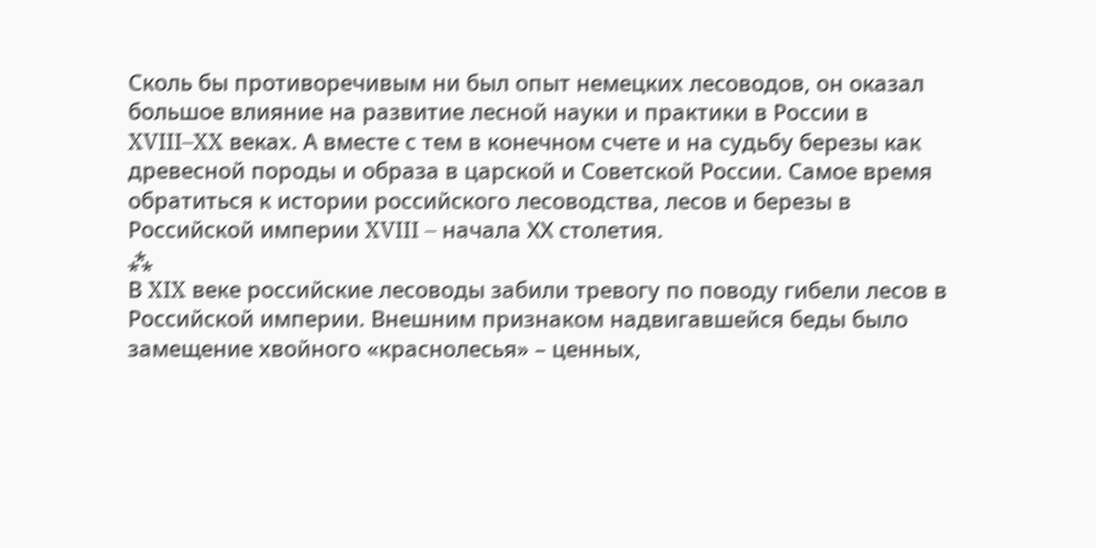Сколь бы противоречивым ни был опыт немецких лесоводов, он оказал большое влияние на развитие лесной науки и практики в России в XVIII–XX веках. А вместе с тем в конечном счете и на судьбу березы как древесной породы и образа в царской и Советской России. Самое время обратиться к истории российского лесоводства, лесов и березы в Российской империи XVIII – начала ХХ столетия.
⁂
В XIX веке российские лесоводы забили тревогу по поводу гибели лесов в Российской империи. Внешним признаком надвигавшейся беды было замещение хвойного «краснолесья» – ценных,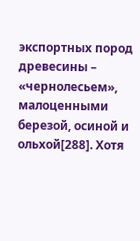экспортных пород древесины – «чернолесьем», малоценными березой, осиной и ольхой[288]. Хотя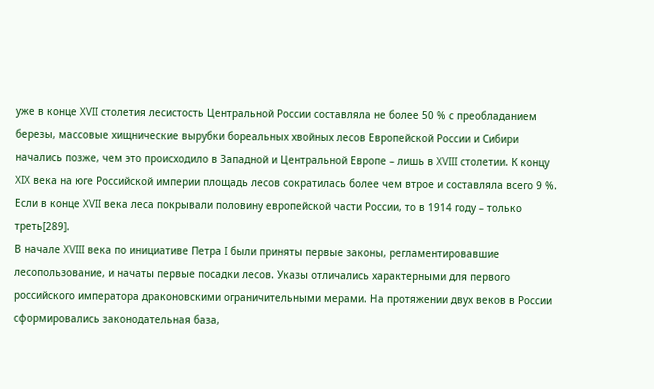уже в конце XVII столетия лесистость Центральной России составляла не более 50 % с преобладанием березы, массовые хищнические вырубки бореальных хвойных лесов Европейской России и Сибири начались позже, чем это происходило в Западной и Центральной Европе – лишь в XVIII столетии. К концу XIX века на юге Российской империи площадь лесов сократилась более чем втрое и составляла всего 9 %. Если в конце XVII века леса покрывали половину европейской части России, то в 1914 году – только треть[289].
В начале XVIII века по инициативе Петра I были приняты первые законы, регламентировавшие лесопользование, и начаты первые посадки лесов. Указы отличались характерными для первого российского императора драконовскими ограничительными мерами. На протяжении двух веков в России сформировались законодательная база,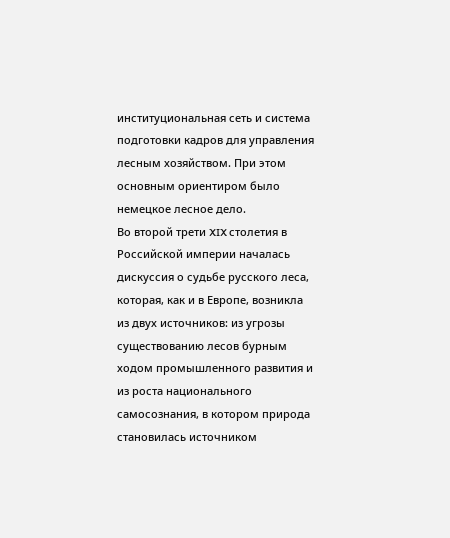институциональная сеть и система подготовки кадров для управления лесным хозяйством. При этом основным ориентиром было немецкое лесное дело.
Во второй трети XIX столетия в Российской империи началась дискуссия о судьбе русского леса, которая, как и в Европе, возникла из двух источников: из угрозы существованию лесов бурным ходом промышленного развития и из роста национального самосознания, в котором природа становилась источником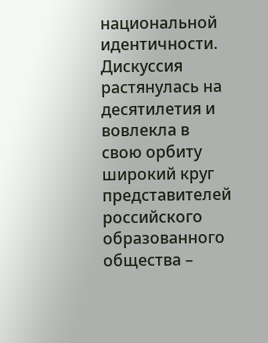национальной идентичности. Дискуссия растянулась на десятилетия и вовлекла в свою орбиту широкий круг представителей российского образованного общества –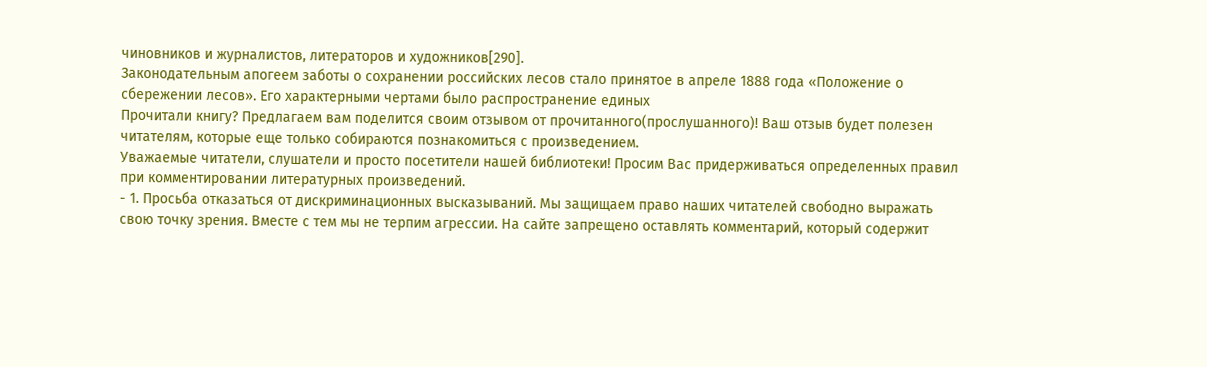чиновников и журналистов, литераторов и художников[290].
Законодательным апогеем заботы о сохранении российских лесов стало принятое в апреле 1888 года «Положение о сбережении лесов». Его характерными чертами было распространение единых
Прочитали книгу? Предлагаем вам поделится своим отзывом от прочитанного(прослушанного)! Ваш отзыв будет полезен читателям, которые еще только собираются познакомиться с произведением.
Уважаемые читатели, слушатели и просто посетители нашей библиотеки! Просим Вас придерживаться определенных правил при комментировании литературных произведений.
- 1. Просьба отказаться от дискриминационных высказываний. Мы защищаем право наших читателей свободно выражать свою точку зрения. Вместе с тем мы не терпим агрессии. На сайте запрещено оставлять комментарий, который содержит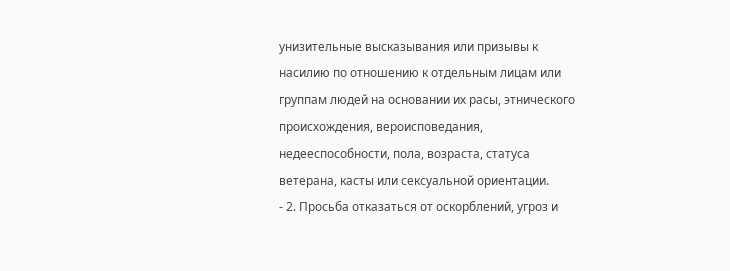унизительные высказывания или призывы к насилию по отношению к отдельным лицам или группам людей на основании их расы, этнического происхождения, вероисповедания, недееспособности, пола, возраста, статуса ветерана, касты или сексуальной ориентации.
- 2. Просьба отказаться от оскорблений, угроз и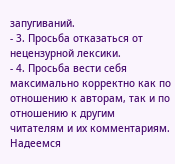запугиваний.
- 3. Просьба отказаться от нецензурной лексики.
- 4. Просьба вести себя максимально корректно как по отношению к авторам, так и по отношению к другим читателям и их комментариям.
Надеемся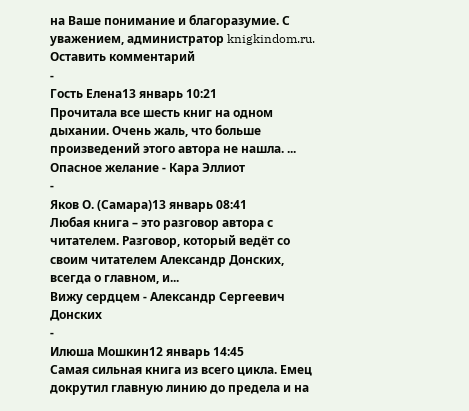на Ваше понимание и благоразумие. С уважением, администратор knigkindom.ru.
Оставить комментарий
-
Гость Елена13 январь 10:21
Прочитала все шесть книг на одном дыхании. Очень жаль, что больше произведений этого автора не нашла. ...
Опасное желание - Кара Эллиот
-
Яков О. (Самара)13 январь 08:41
Любая книга – это разговор автора с читателем. Разговор, который ведёт со своим читателем Александр Донских, всегда о главном, и...
Вижу сердцем - Александр Сергеевич Донских
-
Илюша Мошкин12 январь 14:45
Самая сильная книга из всего цикла. Емец докрутил главную линию до предела и на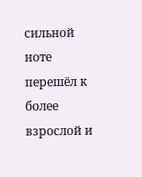сильной ноте перешёл к более взрослой и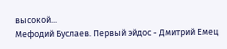высокой...
Мефодий Буслаев. Первый эйдос - Дмитрий Емец